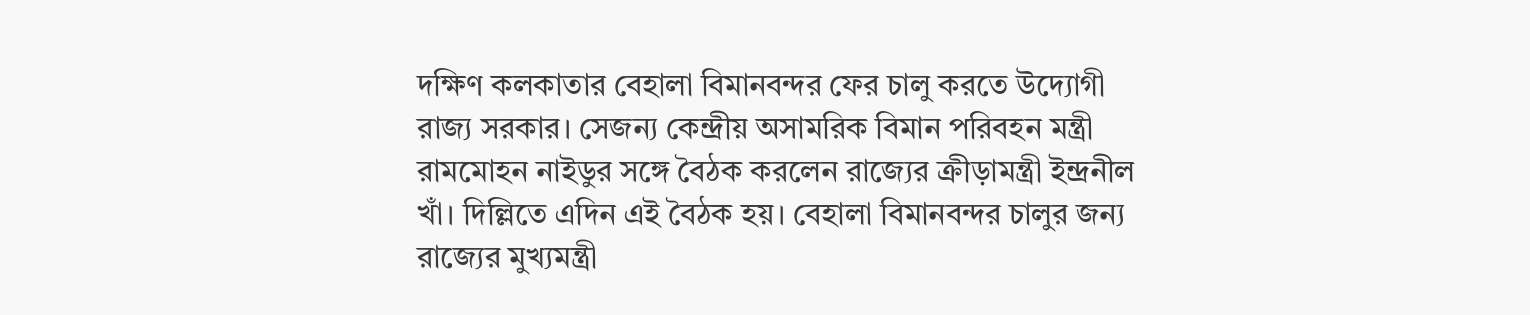দক্ষিণ কলকাতার বেহালা বিমানবন্দর ফের চালু করতে উদ্যোগী রাজ্য সরকার। সেজন্য কেন্দ্রীয় অসামরিক বিমান পরিবহন মন্ত্রী রামমোহন নাইডুর সঙ্গে বৈঠক করলেন রাজ্যের ক্রীড়ামন্ত্রী ইন্দ্রনীল খাঁ। দিল্লিতে এদিন এই বৈঠক হয়। বেহালা বিমানবন্দর চালুর জন্য রাজ্যের মুখ্যমন্ত্রী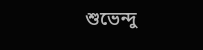শুভেন্দু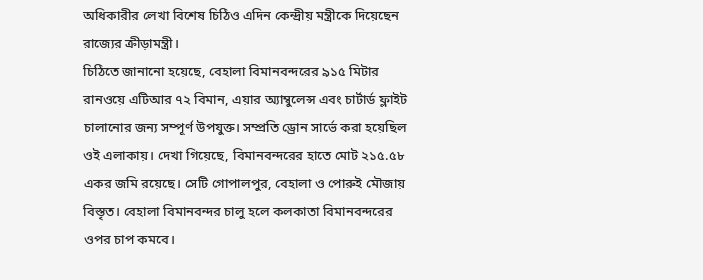অধিকারীর লেখা বিশেষ চিঠিও এদিন কেন্দ্রীয় মন্ত্রীকে দিয়েছেন রাজ্যের ক্রীড়ামন্ত্রী।
চিঠিতে জানানো হয়েছে, বেহালা বিমানবন্দরের ৯১৫ মিটার রানওয়ে এটিআর ৭২ বিমান, এয়ার অ্যাম্বুলেন্স এবং চার্টার্ড ফ্লাইট চালানোর জন্য সম্পূর্ণ উপযুক্ত। সম্প্রতি ড্রোন সার্ভে করা হয়েছিল ওই এলাকায়। দেখা গিয়েছে, বিমানবন্দরের হাতে মোট ২১৫.৫৮ একর জমি রয়েছে। সেটি গোপালপুর, বেহালা ও পোরুই মৌজায় বিস্তৃত। বেহালা বিমানবন্দর চালু হলে কলকাতা বিমানবন্দরের ওপর চাপ কমবে।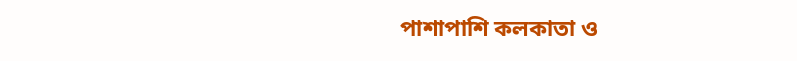পাশাপাশি কলকাতা ও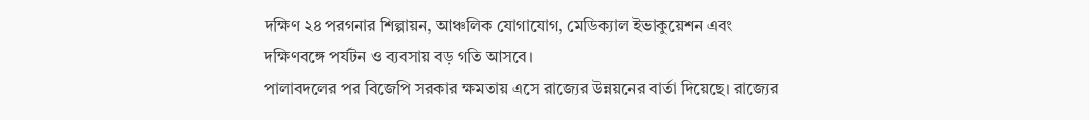দক্ষিণ ২৪ পরগনার শিল্পায়ন, আঞ্চলিক যোগাযোগ, মেডিক্যাল ইভাকুয়েশন এবং দক্ষিণবঙ্গে পর্যটন ও ব্যবসায় বড় গতি আসবে।
পালাবদলের পর বিজেপি সরকার ক্ষমতায় এসে রাজ্যের উন্নয়নের বার্তা দিয়েছে। রাজ্যের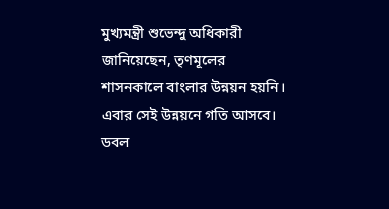মুখ্যমন্ত্রী শুভেন্দু অধিকারী জানিয়েছেন, তৃণমূলের শাসনকালে বাংলার উন্নয়ন হয়নি। এবার সেই উন্নয়নে গতি আসবে। ডবল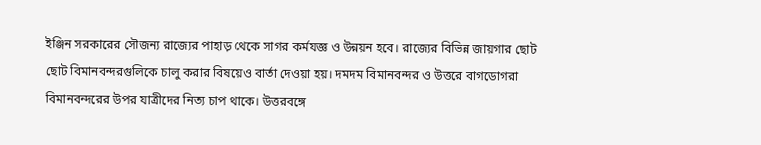ইঞ্জিন সরকারের সৌজন্য রাজ্যের পাহাড় থেকে সাগর কর্মযজ্ঞ ও উন্নয়ন হবে। রাজ্যের বিভিন্ন জায়গার ছোট ছোট বিমানবন্দরগুলিকে চালু করার বিষয়েও বার্তা দেওয়া হয়। দমদম বিমানবন্দর ও উত্তরে বাগডোগরা বিমানবন্দরের উপর যাত্রীদের নিত্য চাপ থাকে। উত্তরবঙ্গে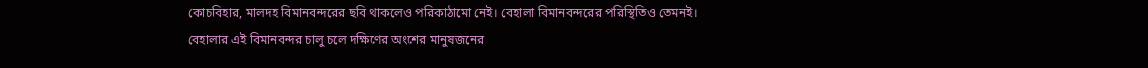কোচবিহার, মালদহ বিমানবন্দরের ছবি থাকলেও পরিকাঠামো নেই। বেহালা বিমানবন্দরের পরিস্থিতিও তেমনই।
বেহালার এই বিমানবন্দর চালু চলে দক্ষিণের অংশের মানুষজনের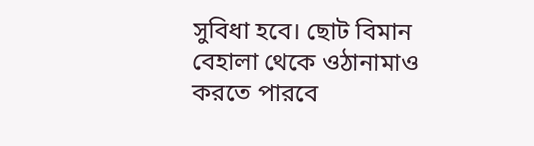সুবিধা হবে। ছোট বিমান বেহালা থেকে ওঠানামাও করতে পারবে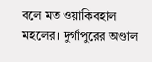বলে মত ওয়াকিবহাল মহলের। দুর্গাপুরের অণ্ডাল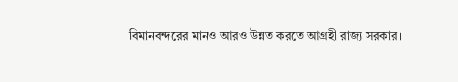বিমানবন্দরের মানও আরও উন্নত করতে আগ্রহী রাজ্য সরকার।